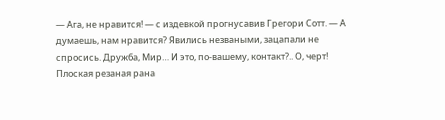— Ага, не нравится! — с издевкой прогнусавив Грегори Сотт. — А думаешь, нам нравится? Явились незваными, зацапали не спросись. Дружба, Мир… И это, по-вашему, контакт?.. О, черт!
Плоская резаная рана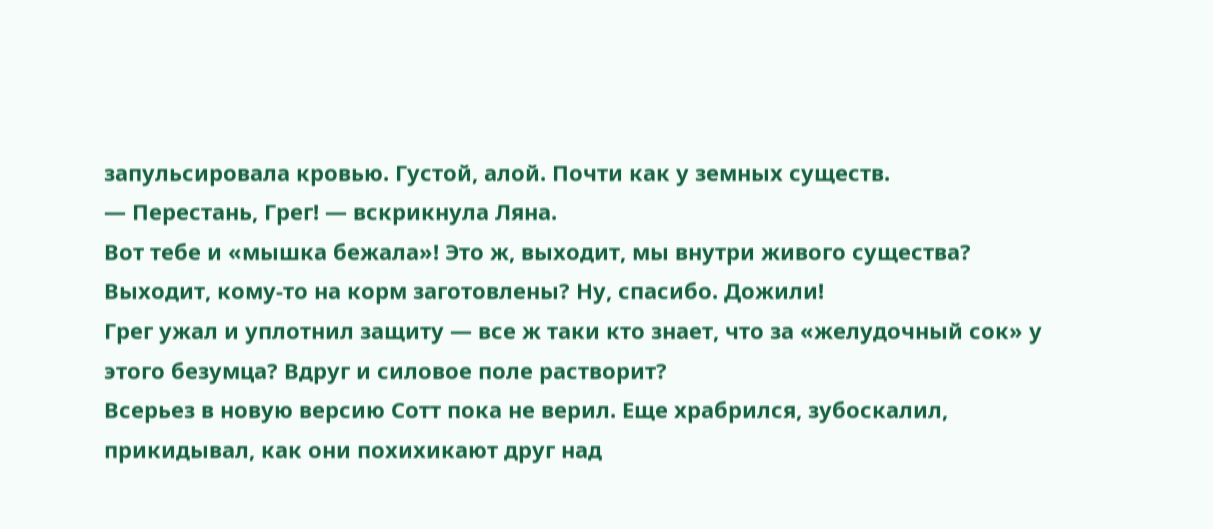запульсировала кровью. Густой, алой. Почти как у земных существ.
— Перестань, Грег! — вскрикнула Ляна.
Вот тебе и «мышка бежала»! Это ж, выходит, мы внутри живого существа?
Выходит, кому-то на корм заготовлены? Ну, спасибо. Дожили!
Грег ужал и уплотнил защиту — все ж таки кто знает, что за «желудочный сок» у этого безумца? Вдруг и силовое поле растворит?
Всерьез в новую версию Сотт пока не верил. Еще храбрился, зубоскалил, прикидывал, как они похихикают друг над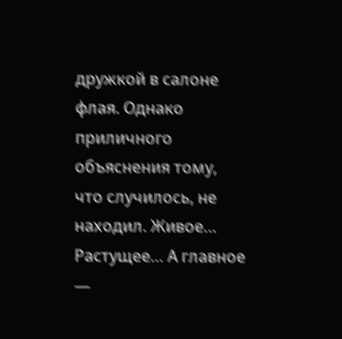дружкой в салоне флая. Однако приличного объяснения тому, что случилось, не находил. Живое…
Растущее… А главное —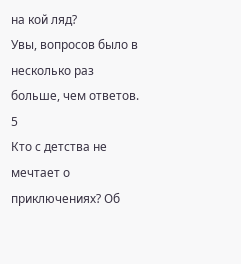на кой ляд?
Увы, вопросов было в несколько раз больше, чем ответов.
5
Кто с детства не мечтает о приключениях? Об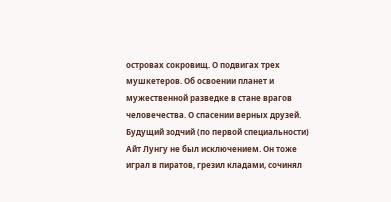островах сокровищ. О подвигах трех мушкетеров. Об освоении планет и мужественной разведке в стане врагов человечества. О спасении верных друзей. Будущий зодчий (по первой специальности) Айт Лунгу не был исключением. Он тоже играл в пиратов, грезил кладами, сочинял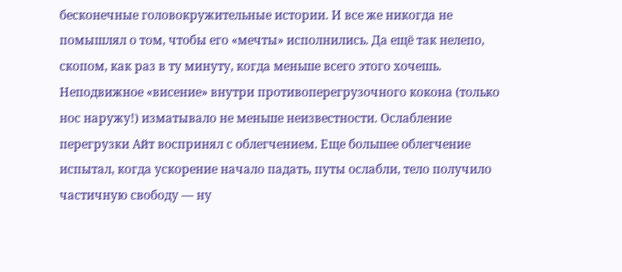бесконечные головокружительные истории. И все же никогда не помышлял о том, чтобы его «мечты» исполнились. Да ещё так нелепо, скопом, как раз в ту минуту, когда меньше всего этого хочешь.
Неподвижное «висение» внутри противоперегрузочного кокона (только нос наружу!) изматывало не меньше неизвестности. Ослабление перегрузки Айт воспринял с облегчением. Еще большее облегчение испытал, когда ускорение начало падать, путы ослабли, тело получило частичную свободу — ну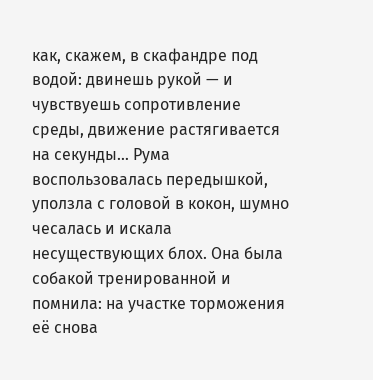как, скажем, в скафандре под водой: двинешь рукой — и чувствуешь сопротивление среды, движение растягивается на секунды… Рума воспользовалась передышкой, уползла с головой в кокон, шумно чесалась и искала несуществующих блох. Она была собакой тренированной и помнила: на участке торможения её снова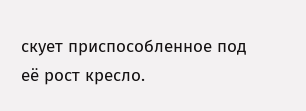скует приспособленное под её рост кресло.